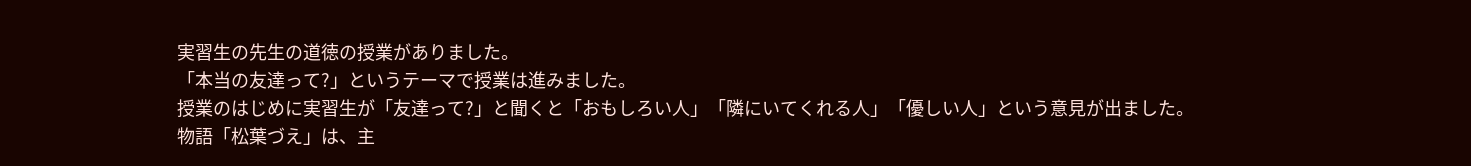実習生の先生の道徳の授業がありました。
「本当の友達って?」というテーマで授業は進みました。
授業のはじめに実習生が「友達って?」と聞くと「おもしろい人」「隣にいてくれる人」「優しい人」という意見が出ました。
物語「松葉づえ」は、主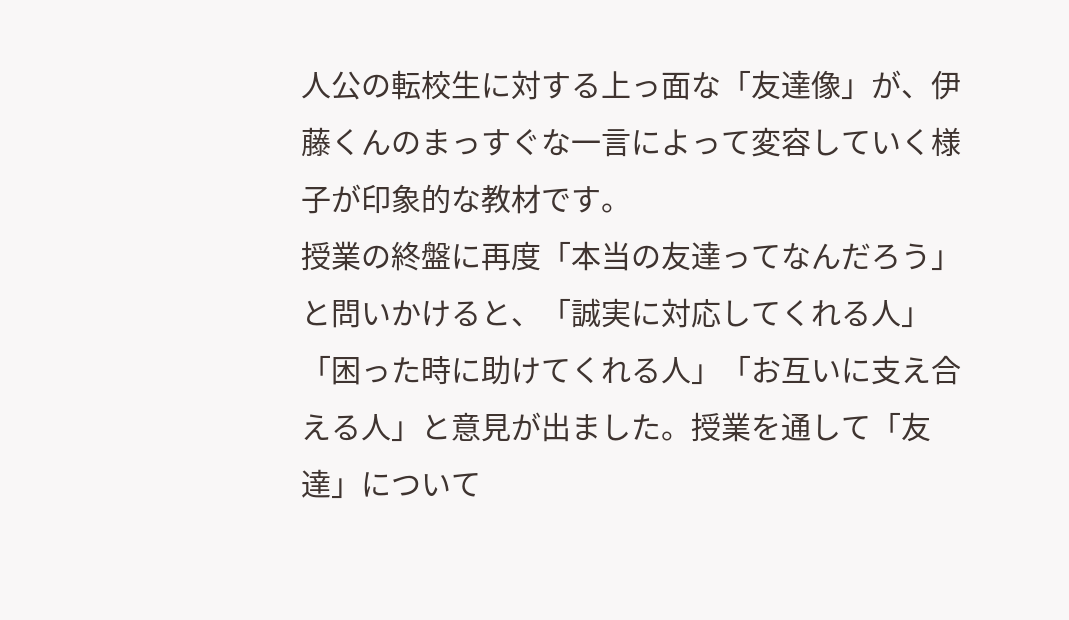人公の転校生に対する上っ面な「友達像」が、伊藤くんのまっすぐな一言によって変容していく様子が印象的な教材です。
授業の終盤に再度「本当の友達ってなんだろう」と問いかけると、「誠実に対応してくれる人」「困った時に助けてくれる人」「お互いに支え合える人」と意見が出ました。授業を通して「友達」について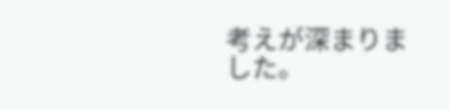考えが深まりました。